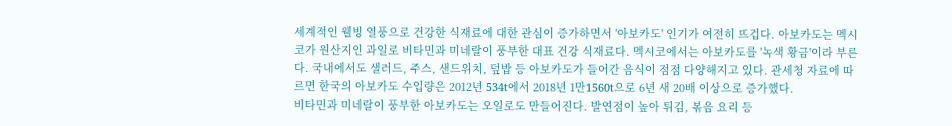세계적인 웰빙 열풍으로 건강한 식재료에 대한 관심이 증가하면서 '아보카도' 인기가 여전히 뜨겁다. 아보카도는 멕시코가 원산지인 과일로 비타민과 미네랄이 풍부한 대표 건강 식재료다. 멕시코에서는 아보카도를 '녹색 황금'이라 부른다. 국내에서도 샐러드, 주스, 샌드위치, 덮밥 등 아보카도가 들어간 음식이 점점 다양해지고 있다. 관세청 자료에 따르면 한국의 아보카도 수입량은 2012년 534t에서 2018년 1만1560t으로 6년 새 20배 이상으로 증가했다.
비타민과 미네랄이 풍부한 아보카도는 오일로도 만들어진다. 발연점이 높아 튀김, 볶음 요리 등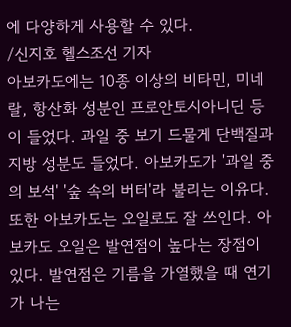에 다양하게 사용할 수 있다.
/신지호 헬스조선 기자
아보카도에는 10종 이상의 비타민, 미네랄, 항산화 성분인 프로안토시아니딘 등이 들었다. 과일 중 보기 드물게 단백질과 지방 성분도 들었다. 아보카도가 '과일 중의 보석' '숲 속의 버터'라 불리는 이유다. 또한 아보카도는 오일로도 잘 쓰인다. 아보카도 오일은 발연점이 높다는 장점이 있다. 발연점은 기름을 가열했을 때 연기가 나는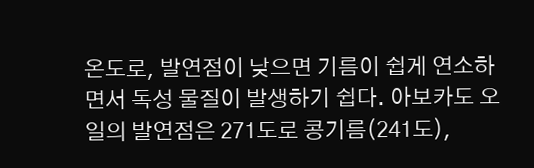온도로, 발연점이 낮으면 기름이 쉽게 연소하면서 독성 물질이 발생하기 쉽다. 아보카도 오일의 발연점은 271도로 콩기름(241도),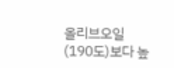올리브오일(190도)보다 높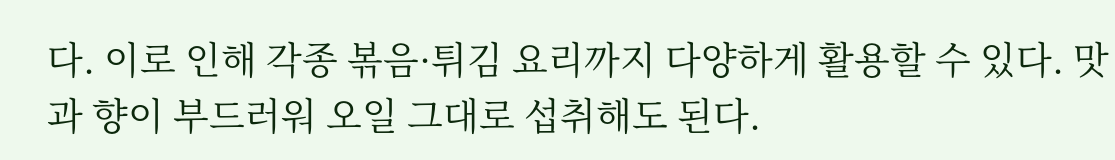다. 이로 인해 각종 볶음·튀김 요리까지 다양하게 활용할 수 있다. 맛과 향이 부드러워 오일 그대로 섭취해도 된다.